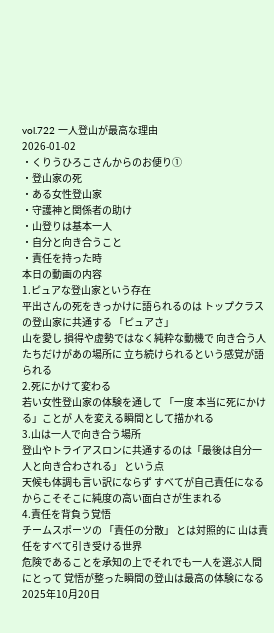vol.722 一人登山が最高な理由
2026-01-02
・くりうひろこさんからのお便り①
・登山家の死
・ある女性登山家
・守護神と関係者の助け
・山登りは基本一人
・自分と向き合うこと
・責任を持った時
本日の動画の内容
1.ピュアな登山家という存在
平出さんの死をきっかけに語られるのは トップクラスの登山家に共通する 「ピュアさ」
山を愛し 損得や虚勢ではなく純粋な動機で 向き合う人たちだけがあの場所に 立ち続けられるという感覚が語られる
2.死にかけて変わる
若い女性登山家の体験を通して 「一度 本当に死にかける」ことが 人を変える瞬間として描かれる
3.山は一人で向き合う場所
登山やトライアスロンに共通するのは「最後は自分一人と向き合わされる」 という点
天候も体調も言い訳にならず すべてが自己責任になるからこそそこに純度の高い面白さが生まれる
4.責任を背負う覚悟
チームスポーツの 「責任の分散」 とは対照的に 山は責任をすべて引き受ける世界
危険であることを承知の上でそれでも一人を選ぶ人間にとって 覚悟が整った瞬間の登山は最高の体験になる
2025年10月20日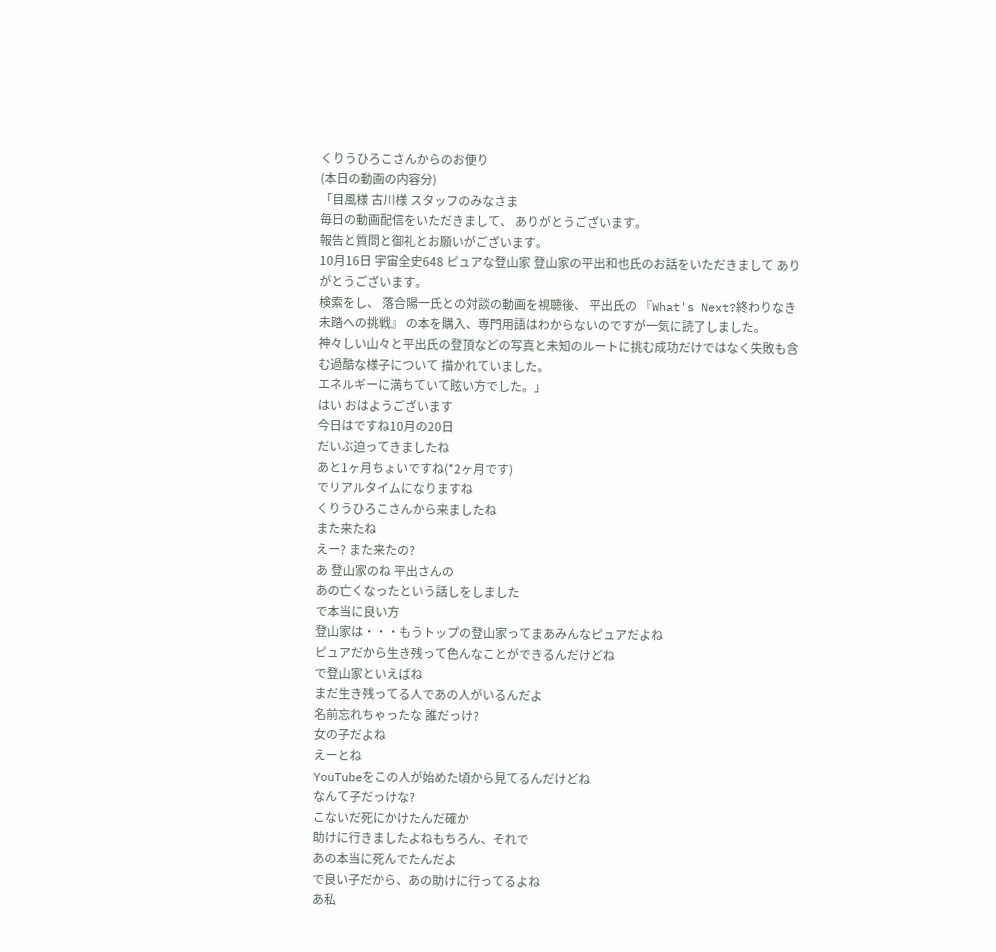くりうひろこさんからのお便り
(本日の動画の内容分)
「目風様 古川様 スタッフのみなさま
毎日の動画配信をいただきまして、 ありがとうございます。
報告と質問と御礼とお願いがございます。
10月16日 宇宙全史648 ピュアな登山家 登山家の平出和也氏のお話をいただきまして ありがとうございます。
検索をし、 落合陽一氏との対談の動画を視聴後、 平出氏の 『What's Next?終わりなき未踏への挑戦』 の本を購入、専門用語はわからないのですが一気に読了しました。
神々しい山々と平出氏の登頂などの写真と未知のルートに挑む成功だけではなく失敗も含む過酷な様子について 描かれていました。
エネルギーに満ちていて眩い方でした。」
はい おはようございます
今日はですね10月の20日
だいぶ迫ってきましたね
あと1ヶ月ちょいですね(*2ヶ月です)
でリアルタイムになりますね
くりうひろこさんから来ましたね
また来たね
えー? また来たの?
あ 登山家のね 平出さんの
あの亡くなったという話しをしました
で本当に良い方
登山家は・・・もうトップの登山家ってまあみんなピュアだよね
ピュアだから生き残って色んなことができるんだけどね
で登山家といえばね
まだ生き残ってる人であの人がいるんだよ
名前忘れちゃったな 誰だっけ?
女の子だよね
えーとね
YouTubeをこの人が始めた頃から見てるんだけどね
なんて子だっけな?
こないだ死にかけたんだ確か
助けに行きましたよねもちろん、それで
あの本当に死んでたんだよ
で良い子だから、あの助けに行ってるよね
あ私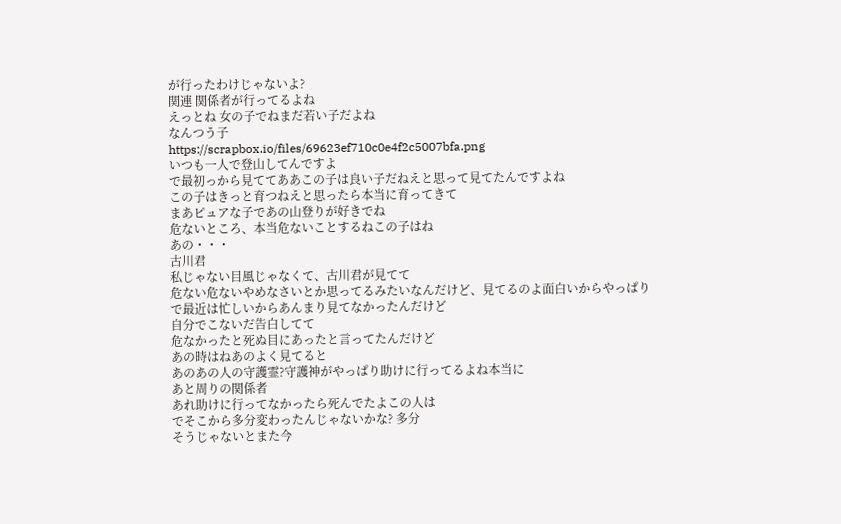が行ったわけじゃないよ?
関連 関係者が行ってるよね
えっとね 女の子でねまだ若い子だよね
なんつう子
https://scrapbox.io/files/69623ef710c0e4f2c5007bfa.png
いつも一人で登山してんですよ
で最初っから見ててああこの子は良い子だねえと思って見てたんですよね
この子はきっと育つねえと思ったら本当に育ってきて
まあピュアな子であの山登りが好きでね
危ないところ、本当危ないことするねこの子はね
あの・・・
古川君
私じゃない目風じゃなくて、古川君が見てて
危ない危ないやめなさいとか思ってるみたいなんだけど、見てるのよ面白いからやっぱり
で最近は忙しいからあんまり見てなかったんだけど
自分でこないだ告白してて
危なかったと死ぬ目にあったと言ってたんだけど
あの時はねあのよく見てると
あのあの人の守護霊?守護神がやっぱり助けに行ってるよね本当に
あと周りの関係者
あれ助けに行ってなかったら死んでたよこの人は
でそこから多分変わったんじゃないかな? 多分
そうじゃないとまた今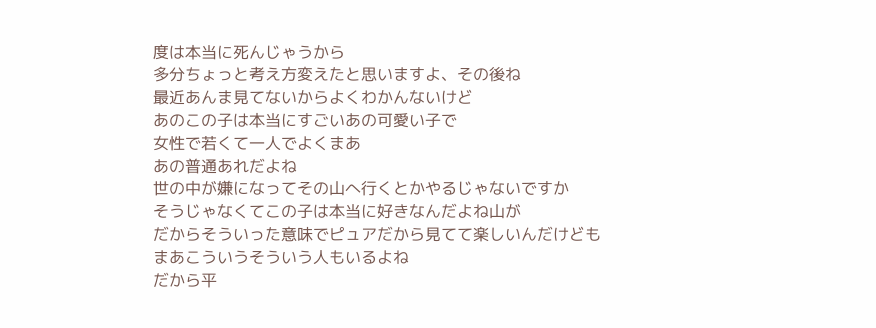度は本当に死んじゃうから
多分ちょっと考え方変えたと思いますよ、その後ね
最近あんま見てないからよくわかんないけど
あのこの子は本当にすごいあの可愛い子で
女性で若くて一人でよくまあ
あの普通あれだよね
世の中が嫌になってその山へ行くとかやるじゃないですか
そうじゃなくてこの子は本当に好きなんだよね山が
だからそういった意味でピュアだから見てて楽しいんだけども
まあこういうそういう人もいるよね
だから平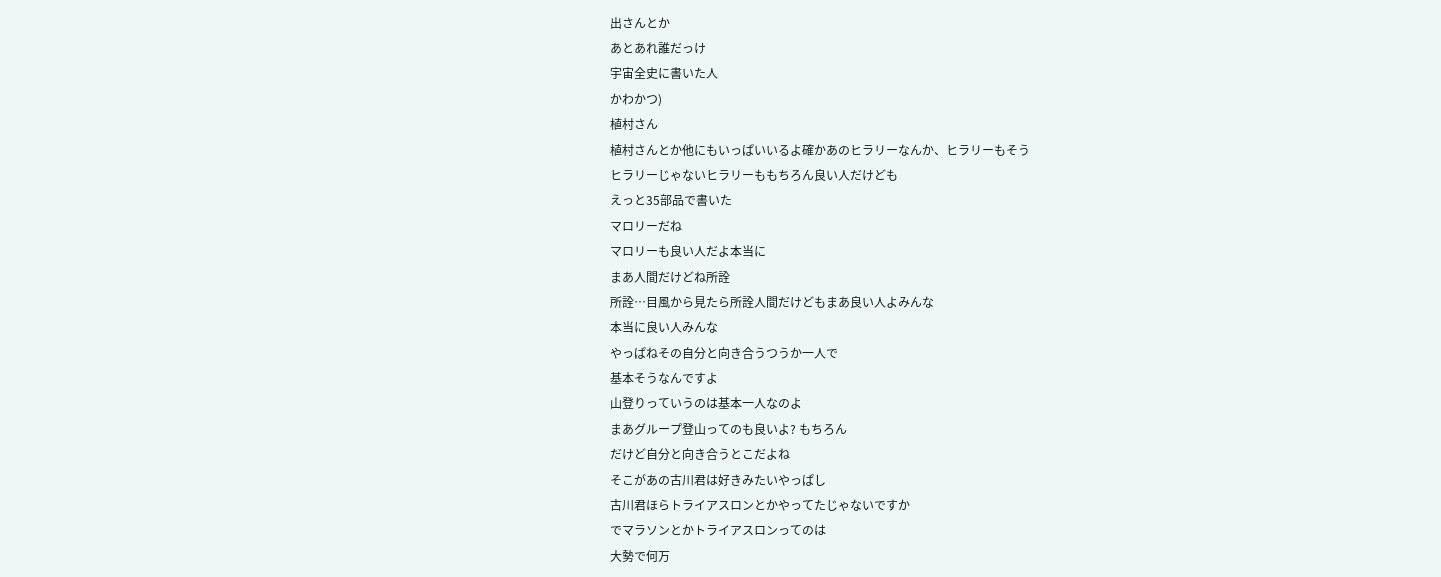出さんとか
あとあれ誰だっけ
宇宙全史に書いた人
かわかつ)
植村さん
植村さんとか他にもいっぱいいるよ確かあのヒラリーなんか、ヒラリーもそう
ヒラリーじゃないヒラリーももちろん良い人だけども
えっと35部品で書いた
マロリーだね
マロリーも良い人だよ本当に
まあ人間だけどね所詮
所詮…目風から見たら所詮人間だけどもまあ良い人よみんな
本当に良い人みんな
やっぱねその自分と向き合うつうか一人で
基本そうなんですよ
山登りっていうのは基本一人なのよ
まあグループ登山ってのも良いよ? もちろん
だけど自分と向き合うとこだよね
そこがあの古川君は好きみたいやっぱし
古川君ほらトライアスロンとかやってたじゃないですか
でマラソンとかトライアスロンってのは
大勢で何万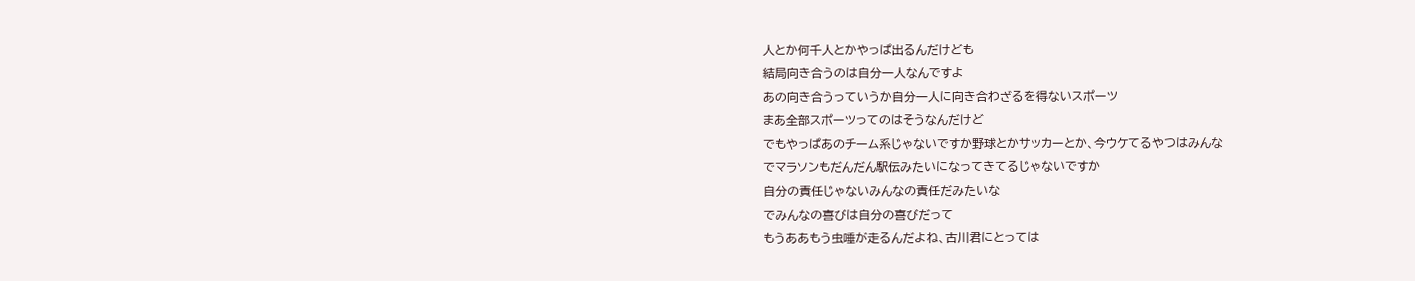人とか何千人とかやっぱ出るんだけども
結局向き合うのは自分一人なんですよ
あの向き合うっていうか自分一人に向き合わざるを得ないスポーツ
まあ全部スポーツってのはそうなんだけど
でもやっぱあのチーム系じゃないですか野球とかサッカーとか、今ウケてるやつはみんな
でマラソンもだんだん駅伝みたいになってきてるじゃないですか
自分の責任じゃないみんなの責任だみたいな
でみんなの喜びは自分の喜びだって
もうああもう虫唾が走るんだよね、古川君にとっては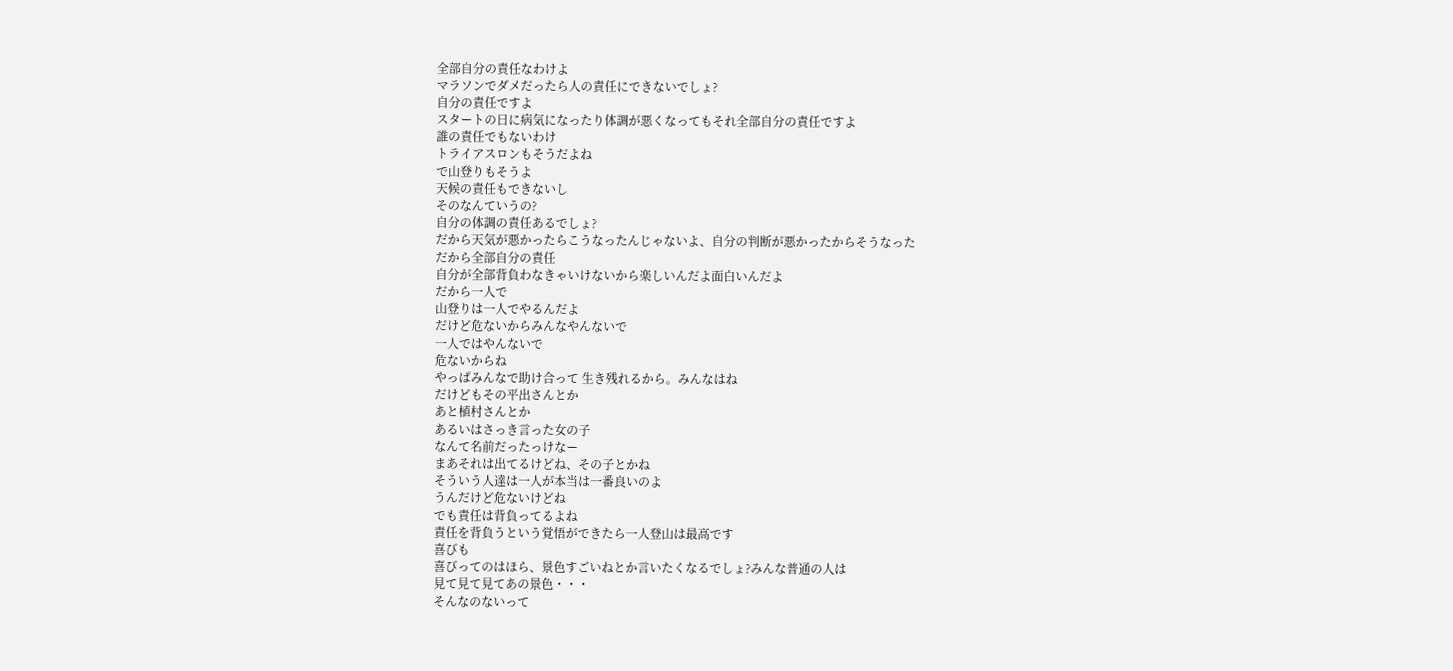全部自分の責任なわけよ
マラソンでダメだったら人の責任にできないでしょ?
自分の責任ですよ
スタートの日に病気になったり体調が悪くなってもそれ全部自分の責任ですよ
誰の責任でもないわけ
トライアスロンもそうだよね
で山登りもそうよ
天候の責任もできないし
そのなんていうの?
自分の体調の責任あるでしょ?
だから天気が悪かったらこうなったんじゃないよ、自分の判断が悪かったからそうなった
だから全部自分の責任
自分が全部背負わなきゃいけないから楽しいんだよ面白いんだよ
だから一人で
山登りは一人でやるんだよ
だけど危ないからみんなやんないで
一人ではやんないで
危ないからね
やっぱみんなで助け合って 生き残れるから。みんなはね
だけどもその平出さんとか
あと植村さんとか
あるいはさっき言った女の子
なんて名前だったっけなー
まあそれは出てるけどね、その子とかね
そういう人達は一人が本当は一番良いのよ
うんだけど危ないけどね
でも責任は背負ってるよね
責任を背負うという覚悟ができたら一人登山は最高です
喜びも
喜びってのはほら、景色すごいねとか言いたくなるでしょ?みんな普通の人は
見て見て見てあの景色・・・
そんなのないって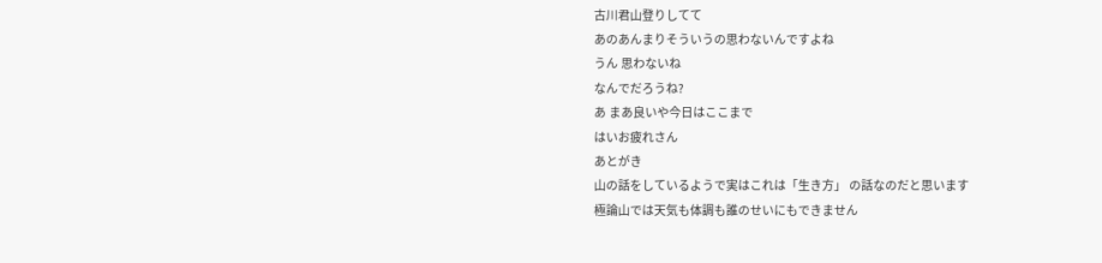古川君山登りしてて
あのあんまりそういうの思わないんですよね
うん 思わないね
なんでだろうね?
あ まあ良いや今日はここまで
はいお疲れさん
あとがき
山の話をしているようで実はこれは「生き方」 の話なのだと思います
極論山では天気も体調も誰のせいにもできません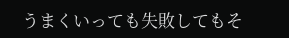うまくいっても失敗してもそ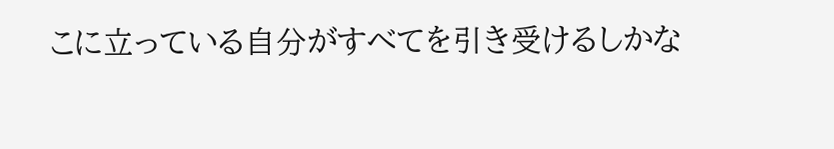こに立っている自分がすべてを引き受けるしかな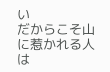い
だからこそ山に惹かれる人は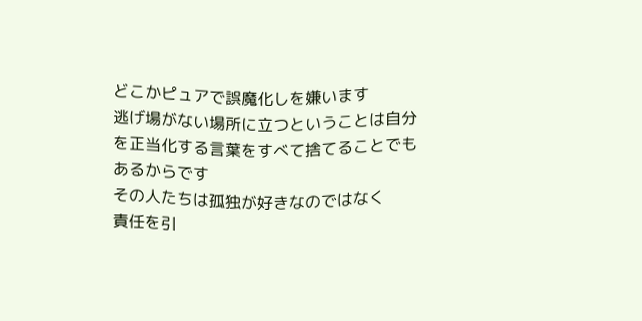どこかピュアで誤魔化しを嫌います
逃げ場がない場所に立つということは自分を正当化する言葉をすべて捨てることでもあるからです
その人たちは孤独が好きなのではなく
責任を引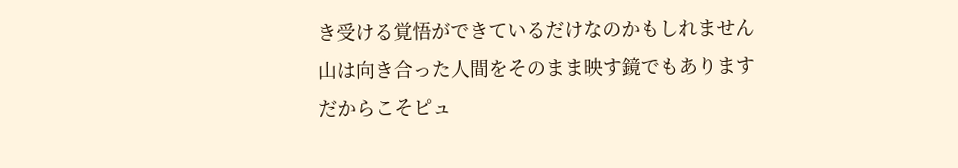き受ける覚悟ができているだけなのかもしれません
山は向き合った人間をそのまま映す鏡でもあります
だからこそピュ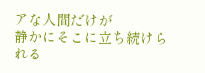アな人間だけが
静かにそこに立ち続けられる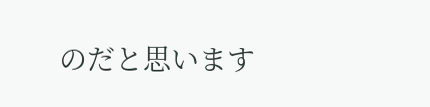のだと思います